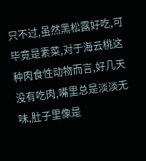只不过,虽然黑松露好吃,可毕竟是素菜,对于海云桃这种肉食性动物而言,好几天没有吃肉,嘴里总是淡淡无味,肚子里像是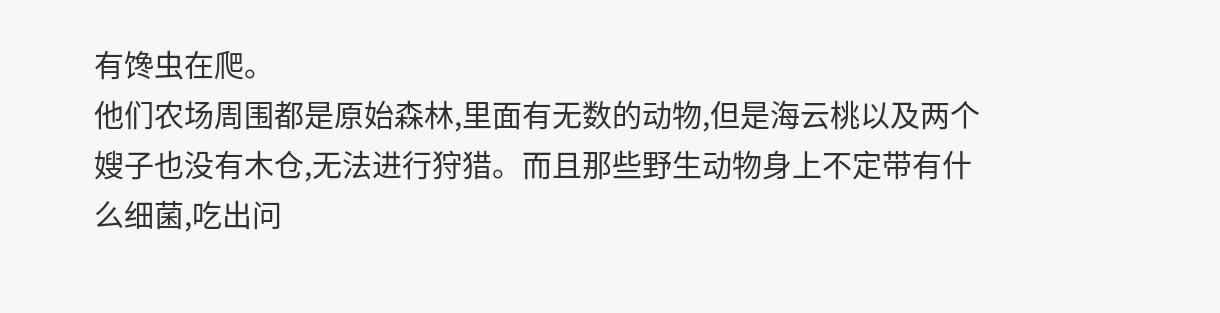有馋虫在爬。
他们农场周围都是原始森林,里面有无数的动物,但是海云桃以及两个嫂子也没有木仓,无法进行狩猎。而且那些野生动物身上不定带有什么细菌,吃出问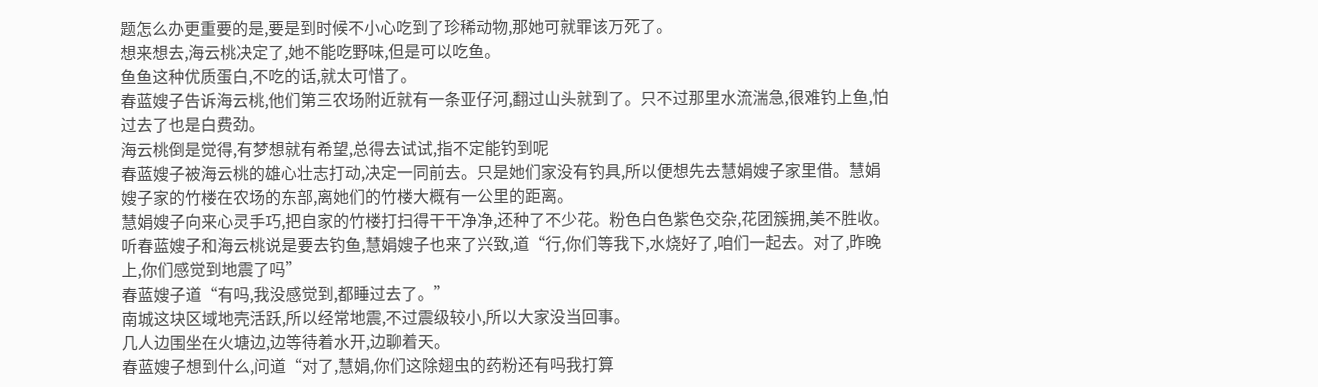题怎么办更重要的是,要是到时候不小心吃到了珍稀动物,那她可就罪该万死了。
想来想去,海云桃决定了,她不能吃野味,但是可以吃鱼。
鱼鱼这种优质蛋白,不吃的话,就太可惜了。
春蓝嫂子告诉海云桃,他们第三农场附近就有一条亚仔河,翻过山头就到了。只不过那里水流湍急,很难钓上鱼,怕过去了也是白费劲。
海云桃倒是觉得,有梦想就有希望,总得去试试,指不定能钓到呢
春蓝嫂子被海云桃的雄心壮志打动,决定一同前去。只是她们家没有钓具,所以便想先去慧娟嫂子家里借。慧娟嫂子家的竹楼在农场的东部,离她们的竹楼大概有一公里的距离。
慧娟嫂子向来心灵手巧,把自家的竹楼打扫得干干净净,还种了不少花。粉色白色紫色交杂,花团簇拥,美不胜收。
听春蓝嫂子和海云桃说是要去钓鱼,慧娟嫂子也来了兴致,道“行,你们等我下,水烧好了,咱们一起去。对了,昨晚上,你们感觉到地震了吗”
春蓝嫂子道“有吗,我没感觉到,都睡过去了。”
南城这块区域地壳活跃,所以经常地震,不过震级较小,所以大家没当回事。
几人边围坐在火塘边,边等待着水开,边聊着天。
春蓝嫂子想到什么,问道“对了,慧娟,你们这除翅虫的药粉还有吗我打算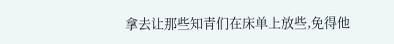拿去让那些知青们在床单上放些,免得他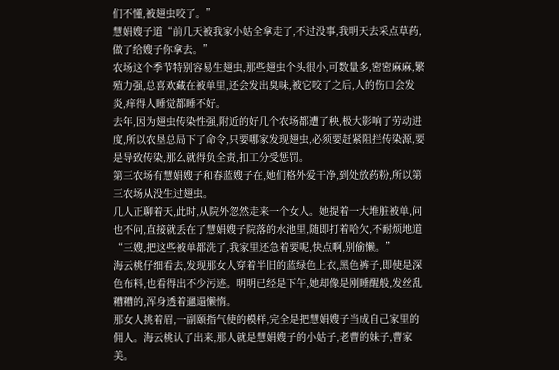们不懂,被翅虫咬了。”
慧娟嫂子道“前几天被我家小姑全拿走了,不过没事,我明天去采点草药,做了给嫂子你拿去。”
农场这个季节特别容易生翅虫,那些翅虫个头很小,可数量多,密密麻麻,繁殖力强,总喜欢藏在被单里,还会发出臭味,被它咬了之后,人的伤口会发炎,痒得人睡觉都睡不好。
去年,因为翅虫传染性强,附近的好几个农场都遭了秧,极大影响了劳动进度,所以农垦总局下了命令,只要哪家发现翅虫,必须要赶紧阻拦传染源,要是导致传染,那么就得负全责,扣工分受惩罚。
第三农场有慧娟嫂子和春蓝嫂子在,她们格外爱干净,到处放药粉,所以第三农场从没生过翅虫。
几人正聊着天,此时,从院外忽然走来一个女人。她提着一大堆脏被单,问也不问,直接就丢在了慧娟嫂子院落的水池里,随即打着哈欠,不耐烦地道“三嫂,把这些被单都洗了,我家里还急着要呢,快点啊,别偷懒。”
海云桃仔细看去,发现那女人穿着半旧的蓝绿色上衣,黑色裤子,即使是深色布料,也看得出不少污迹。明明已经是下午,她却像是刚睡醒般,发丝乱糟糟的,浑身透着邋遢懒惰。
那女人挑着眉,一副颐指气使的模样,完全是把慧娟嫂子当成自己家里的佣人。海云桃认了出来,那人就是慧娟嫂子的小姑子,老曹的妹子,曹家美。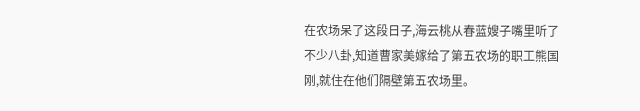在农场呆了这段日子,海云桃从春蓝嫂子嘴里听了不少八卦,知道曹家美嫁给了第五农场的职工熊国刚,就住在他们隔壁第五农场里。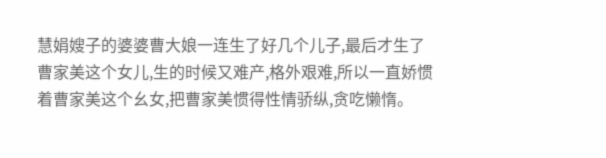慧娟嫂子的婆婆曹大娘一连生了好几个儿子,最后才生了曹家美这个女儿,生的时候又难产,格外艰难,所以一直娇惯着曹家美这个幺女,把曹家美惯得性情骄纵,贪吃懒惰。